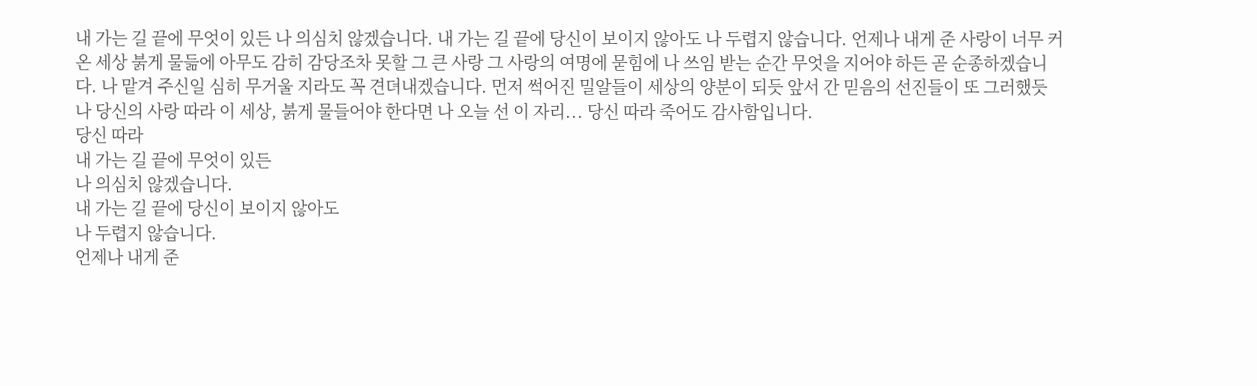내 가는 길 끝에 무엇이 있든 나 의심치 않겠습니다. 내 가는 길 끝에 당신이 보이지 않아도 나 두렵지 않습니다. 언제나 내게 준 사랑이 너무 커 온 세상 붉게 물듦에 아무도 감히 감당조차 못할 그 큰 사랑 그 사랑의 여명에 묻힘에 나 쓰임 받는 순간 무엇을 지어야 하든 곧 순종하겠습니다. 나 맡겨 주신일 심히 무거울 지라도 꼭 견뎌내겠습니다. 먼저 썩어진 밀알들이 세상의 양분이 되듯 앞서 간 믿음의 선진들이 또 그러했듯 나 당신의 사랑 따라 이 세상, 붉게 물들어야 한다면 나 오늘 선 이 자리... 당신 따라 죽어도 감사함입니다.
당신 따라
내 가는 길 끝에 무엇이 있든
나 의심치 않겠습니다.
내 가는 길 끝에 당신이 보이지 않아도
나 두렵지 않습니다.
언제나 내게 준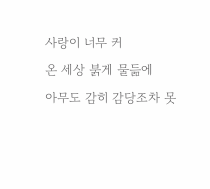사랑이 너무 커
온 세상 붉게 물듦에
아무도 감히 감당조차 못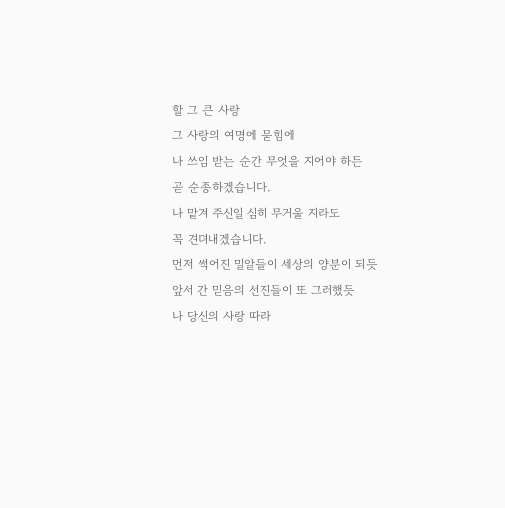할 그 큰 사랑
그 사랑의 여명에 묻힘에
나 쓰임 받는 순간 무엇을 지어야 하든
곧 순종하겠습니다.
나 맡겨 주신일 심히 무거울 지라도
꼭 견뎌내겠습니다.
먼저 썩어진 밀알들이 세상의 양분이 되듯
앞서 간 믿음의 선진들이 또 그러했듯
나 당신의 사랑 따라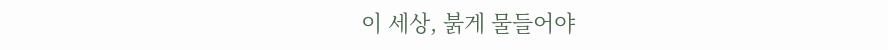이 세상, 붉게 물들어야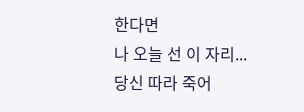한다면
나 오늘 선 이 자리...
당신 따라 죽어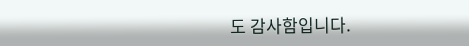도 감사함입니다.